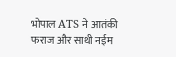भोपाल ATS ने आतंकी फराज और साथी नईम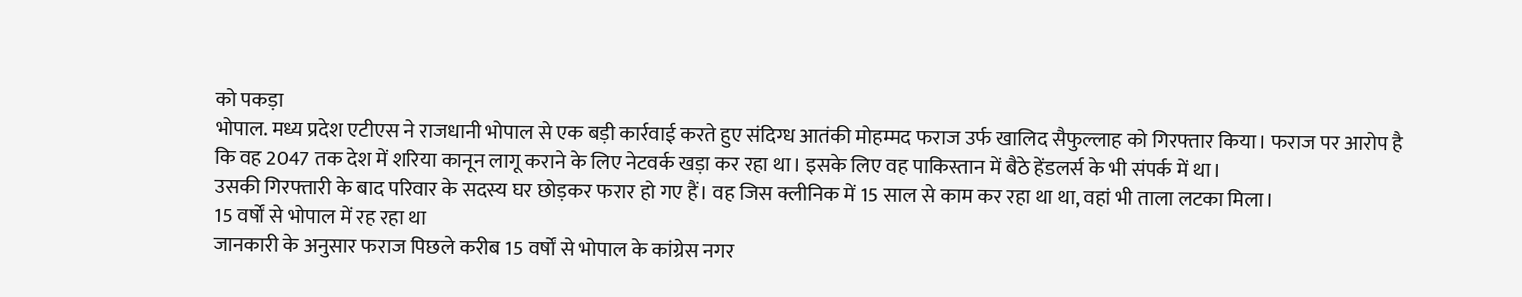को पकड़ा
भोपाल. मध्य प्रदेश एटीएस ने राजधानी भोपाल से एक बड़ी कार्रवाई करते हुए संदिग्ध आतंकी मोहम्मद फराज उर्फ खालिद सैफुल्लाह को गिरफ्तार किया। फराज पर आरोप है कि वह 2047 तक देश में शरिया कानून लागू कराने के लिए नेटवर्क खड़ा कर रहा था। इसके लिए वह पाकिस्तान में बैठे हेंडलर्स के भी संपर्क में था।
उसकी गिरफ्तारी के बाद परिवार के सदस्य घर छोड़कर फरार हो गए हैं। वह जिस क्लीनिक में 15 साल से काम कर रहा था था, वहां भी ताला लटका मिला।
15 वर्षों से भोपाल में रह रहा था
जानकारी के अनुसार फराज पिछले करीब 15 वर्षों से भोपाल के कांग्रेस नगर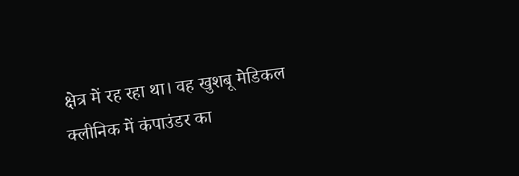क्षेत्र में रह रहा था। वह खुशबू मेडिकल क्लीनिक में कंपाउंडर का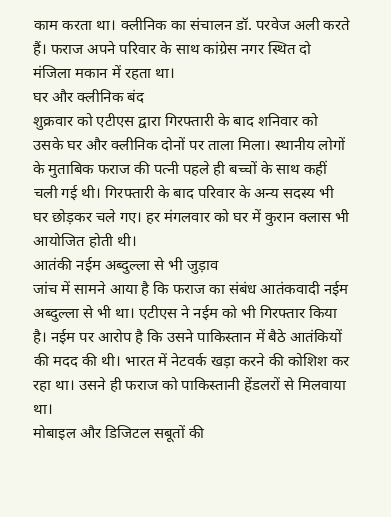काम करता था। क्लीनिक का संचालन डॉ. परवेज अली करते हैं। फराज अपने परिवार के साथ कांग्रेस नगर स्थित दो मंजिला मकान में रहता था।
घर और क्लीनिक बंद
शुक्रवार को एटीएस द्वारा गिरफ्तारी के बाद शनिवार को उसके घर और क्लीनिक दोनों पर ताला मिला। स्थानीय लोगों के मुताबिक फराज की पत्नी पहले ही बच्चों के साथ कहीं चली गई थी। गिरफ्तारी के बाद परिवार के अन्य सदस्य भी घर छोड़कर चले गए। हर मंगलवार को घर में कुरान क्लास भी आयोजित होती थी।
आतंकी नईम अब्दुल्ला से भी जुड़ाव
जांच में सामने आया है कि फराज का संबंध आतंकवादी नईम अब्दुल्ला से भी था। एटीएस ने नईम को भी गिरफ्तार किया है। नईम पर आरोप है कि उसने पाकिस्तान में बैठे आतंकियों की मदद की थी। भारत में नेटवर्क खड़ा करने की कोशिश कर रहा था। उसने ही फराज को पाकिस्तानी हेंडलरों से मिलवाया था।
मोबाइल और डिजिटल सबूतों की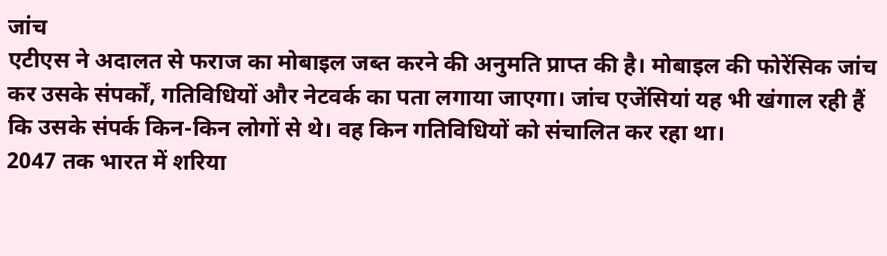जांच
एटीएस ने अदालत से फराज का मोबाइल जब्त करने की अनुमति प्राप्त की है। मोबाइल की फोरेंसिक जांच कर उसके संपर्कों, गतिविधियों और नेटवर्क का पता लगाया जाएगा। जांच एजेंसियां यह भी खंगाल रही हैं कि उसके संपर्क किन-किन लोगों से थे। वह किन गतिविधियों को संचालित कर रहा था।
2047 तक भारत में शरिया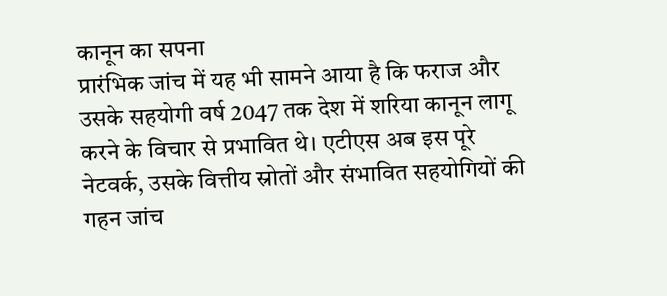कानून का सपना
प्रारंभिक जांच में यह भी सामने आया है कि फराज और उसके सहयोगी वर्ष 2047 तक देश में शरिया कानून लागू करने के विचार से प्रभावित थे। एटीएस अब इस पूरे नेटवर्क, उसके वित्तीय स्रोतों और संभावित सहयोगियों की गहन जांच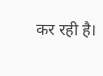कर रही है।